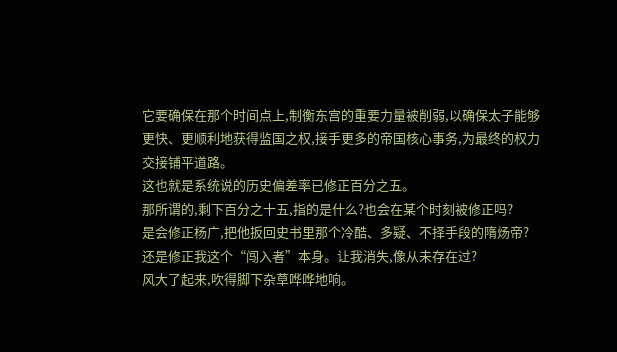它要确保在那个时间点上,制衡东宫的重要力量被削弱,以确保太子能够更快、更顺利地获得监国之权,接手更多的帝国核心事务,为最终的权力交接铺平道路。
这也就是系统说的历史偏差率已修正百分之五。
那所谓的,剩下百分之十五,指的是什么?也会在某个时刻被修正吗?
是会修正杨广,把他扳回史书里那个冷酷、多疑、不择手段的隋炀帝?
还是修正我这个“闯入者”本身。让我消失,像从未存在过?
风大了起来,吹得脚下杂草哗哗地响。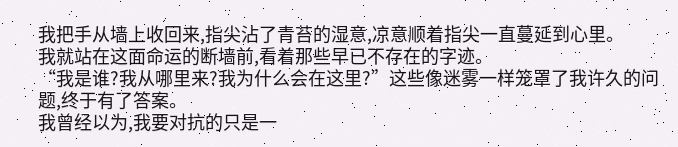我把手从墙上收回来,指尖沾了青苔的湿意,凉意顺着指尖一直蔓延到心里。
我就站在这面命运的断墙前,看着那些早已不存在的字迹。
“我是谁?我从哪里来?我为什么会在这里?”这些像迷雾一样笼罩了我许久的问题,终于有了答案。
我曾经以为,我要对抗的只是一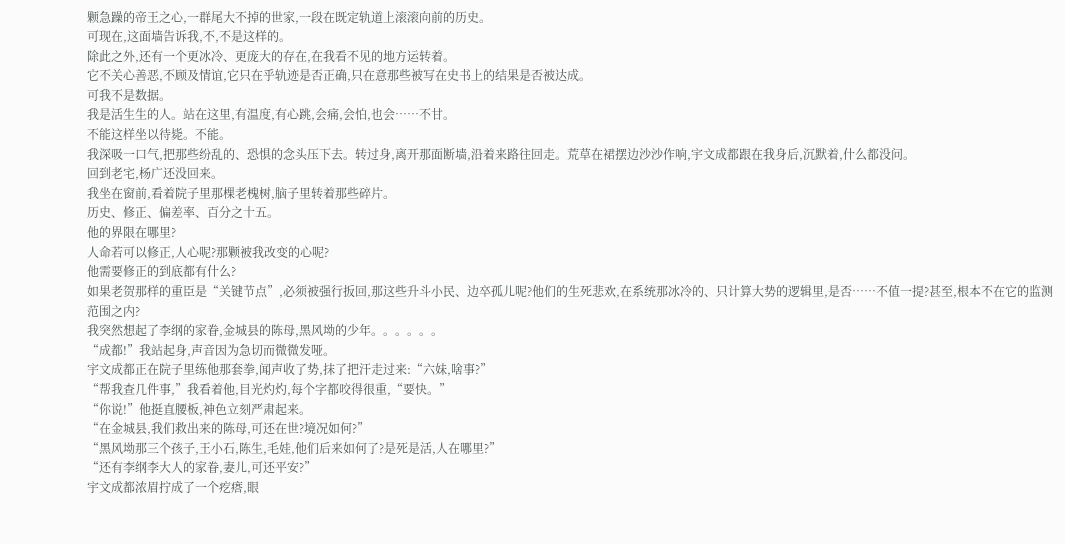颗急躁的帝王之心,一群尾大不掉的世家,一段在既定轨道上滚滚向前的历史。
可现在,这面墙告诉我,不,不是这样的。
除此之外,还有一个更冰冷、更庞大的存在,在我看不见的地方运转着。
它不关心善恶,不顾及情谊,它只在乎轨迹是否正确,只在意那些被写在史书上的结果是否被达成。
可我不是数据。
我是活生生的人。站在这里,有温度,有心跳,会痛,会怕,也会……不甘。
不能这样坐以待毙。不能。
我深吸一口气,把那些纷乱的、恐惧的念头压下去。转过身,离开那面断墙,沿着来路往回走。荒草在裙摆边沙沙作响,宇文成都跟在我身后,沉默着,什么都没问。
回到老宅,杨广还没回来。
我坐在窗前,看着院子里那棵老槐树,脑子里转着那些碎片。
历史、修正、偏差率、百分之十五。
他的界限在哪里?
人命若可以修正,人心呢?那颗被我改变的心呢?
他需要修正的到底都有什么?
如果老贺那样的重臣是“关键节点”,必须被强行扳回,那这些升斗小民、边卒孤儿呢?他们的生死悲欢,在系统那冰冷的、只计算大势的逻辑里,是否……不值一提?甚至,根本不在它的监测范围之内?
我突然想起了李纲的家眷,金城县的陈母,黑风坳的少年。。。。。。
“成都!”我站起身,声音因为急切而微微发哑。
宇文成都正在院子里练他那套拳,闻声收了势,抹了把汗走过来:“六妹,啥事?”
“帮我查几件事,”我看着他,目光灼灼,每个字都咬得很重,“要快。”
“你说!”他挺直腰板,神色立刻严肃起来。
“在金城县,我们救出来的陈母,可还在世?境况如何?”
“黑风坳那三个孩子,王小石,陈生,毛娃,他们后来如何了?是死是活,人在哪里?”
“还有李纲李大人的家眷,妻儿,可还平安?”
宇文成都浓眉拧成了一个疙瘩,眼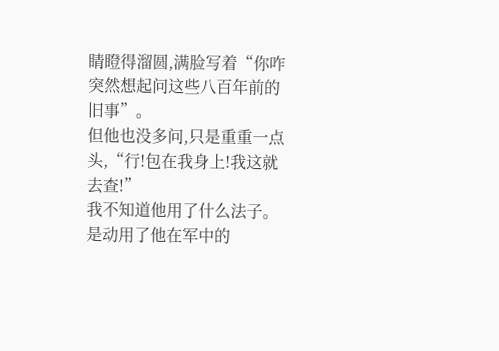睛瞪得溜圆,满脸写着“你咋突然想起问这些八百年前的旧事”。
但他也没多问,只是重重一点头,“行!包在我身上!我这就去查!”
我不知道他用了什么法子。是动用了他在军中的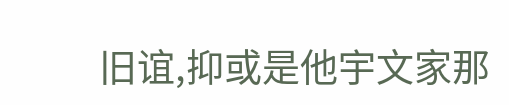旧谊,抑或是他宇文家那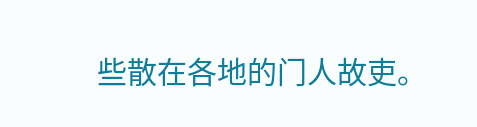些散在各地的门人故吏。